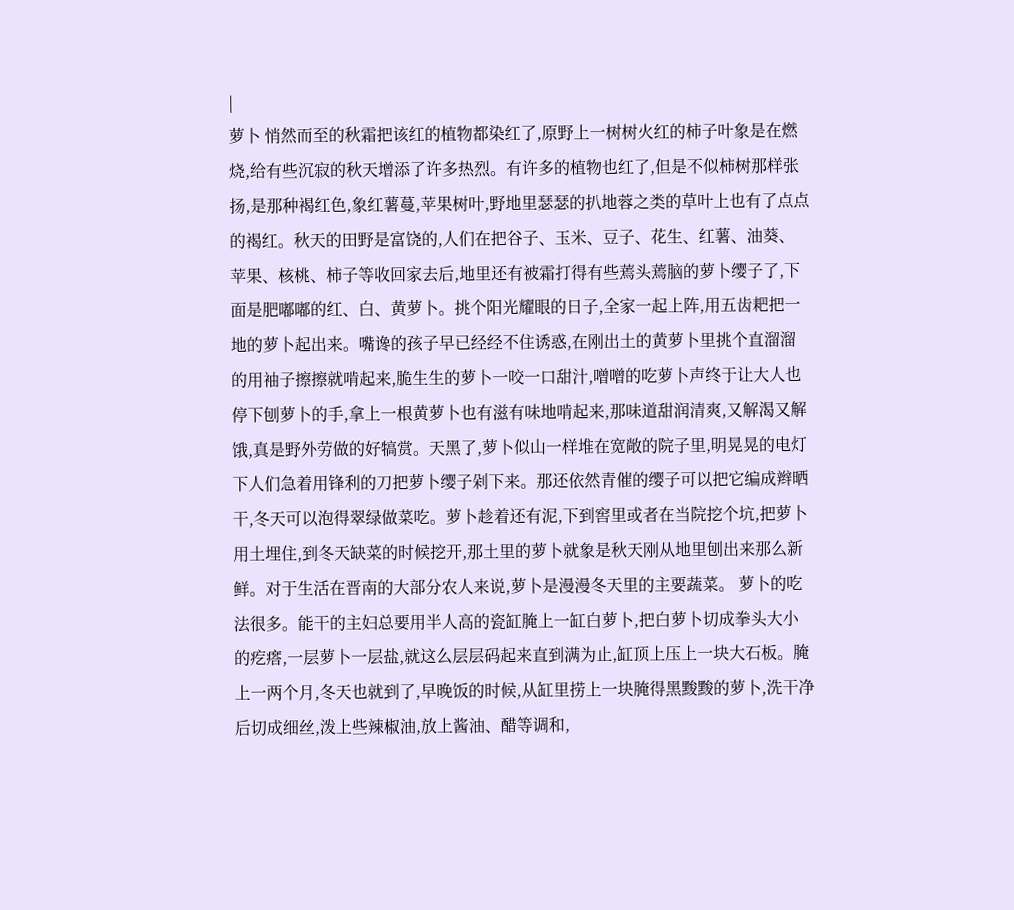|
萝卜 悄然而至的秋霜把该红的植物都染红了,原野上一树树火红的柿子叶象是在燃烧,给有些沉寂的秋天增添了许多热烈。有许多的植物也红了,但是不似柿树那样张扬,是那种褐红色,象红薯蔓,苹果树叶,野地里瑟瑟的扒地蓉之类的草叶上也有了点点的褐红。秋天的田野是富饶的,人们在把谷子、玉米、豆子、花生、红薯、油葵、苹果、核桃、柿子等收回家去后,地里还有被霜打得有些蔫头蔫脑的萝卜缨子了,下面是肥嘟嘟的红、白、黄萝卜。挑个阳光耀眼的日子,全家一起上阵,用五齿耙把一地的萝卜起出来。嘴谗的孩子早已经经不住诱惑,在刚出土的黄萝卜里挑个直溜溜的用袖子擦擦就啃起来,脆生生的萝卜一咬一口甜汁,噌噌的吃萝卜声终于让大人也停下刨萝卜的手,拿上一根黄萝卜也有滋有味地啃起来,那味道甜润清爽,又解渴又解饿,真是野外劳做的好犒赏。天黑了,萝卜似山一样堆在宽敞的院子里,明晃晃的电灯下人们急着用锋利的刀把萝卜缨子剁下来。那还依然青催的缨子可以把它编成辫晒干,冬天可以泡得翠绿做菜吃。萝卜趁着还有泥,下到窖里或者在当院挖个坑,把萝卜用土埋住,到冬天缺菜的时候挖开,那土里的萝卜就象是秋天刚从地里刨出来那么新鲜。对于生活在晋南的大部分农人来说,萝卜是漫漫冬天里的主要蔬菜。 萝卜的吃法很多。能干的主妇总要用半人高的瓷缸腌上一缸白萝卜,把白萝卜切成拳头大小的疙瘩,一层萝卜一层盐,就这么层层码起来直到满为止,缸顶上压上一块大石板。腌上一两个月,冬天也就到了,早晚饭的时候,从缸里捞上一块腌得黑黢黢的萝卜,洗干净后切成细丝,泼上些辣椒油,放上酱油、醋等调和,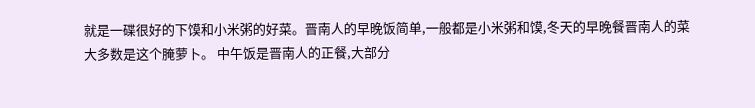就是一碟很好的下馍和小米粥的好菜。晋南人的早晚饭简单,一般都是小米粥和馍,冬天的早晚餐晋南人的菜大多数是这个腌萝卜。 中午饭是晋南人的正餐,大部分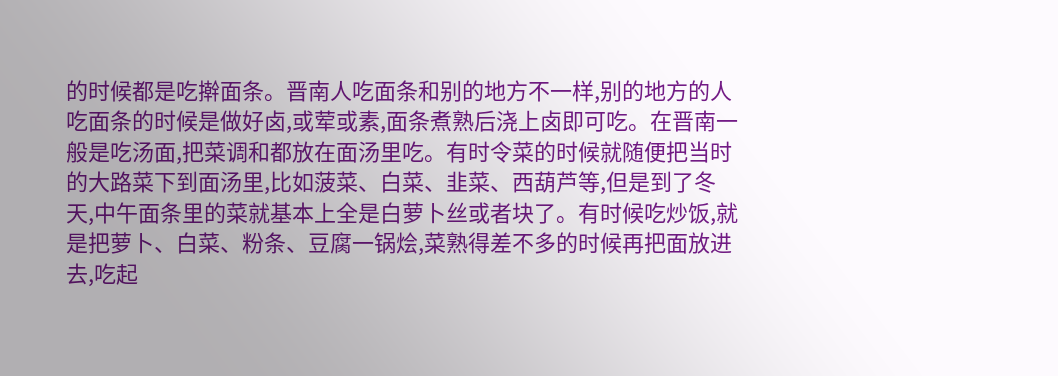的时候都是吃擀面条。晋南人吃面条和别的地方不一样,别的地方的人吃面条的时候是做好卤,或荤或素,面条煮熟后浇上卤即可吃。在晋南一般是吃汤面,把菜调和都放在面汤里吃。有时令菜的时候就随便把当时的大路菜下到面汤里,比如菠菜、白菜、韭菜、西葫芦等,但是到了冬天,中午面条里的菜就基本上全是白萝卜丝或者块了。有时候吃炒饭,就是把萝卜、白菜、粉条、豆腐一锅烩,菜熟得差不多的时候再把面放进去,吃起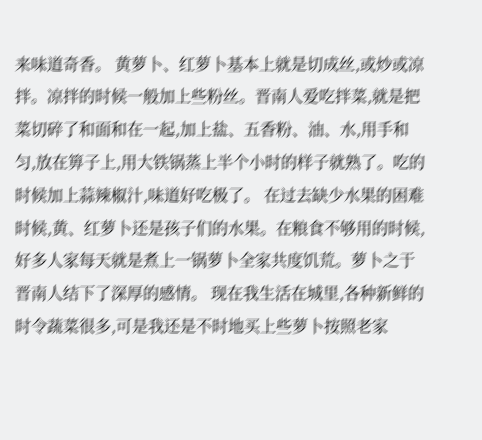来味道奇香。 黄萝卜、红萝卜基本上就是切成丝,或炒或凉拌。凉拌的时候一般加上些粉丝。晋南人爱吃拌菜,就是把菜切碎了和面和在一起,加上盐、五香粉、油、水,用手和匀,放在箅子上,用大铁锅蒸上半个小时的样子就熟了。吃的时候加上蒜辣椒汁,味道好吃极了。 在过去缺少水果的困难时候,黄、红萝卜还是孩子们的水果。在粮食不够用的时候,好多人家每天就是煮上一锅萝卜全家共度饥荒。萝卜之于晋南人结下了深厚的感情。 现在我生活在城里,各种新鲜的时令蔬菜很多,可是我还是不时地买上些萝卜按照老家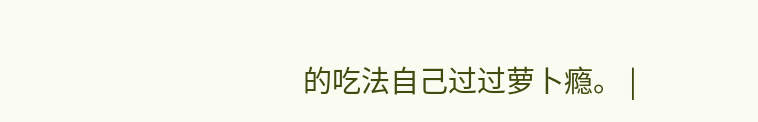的吃法自己过过萝卜瘾。 |